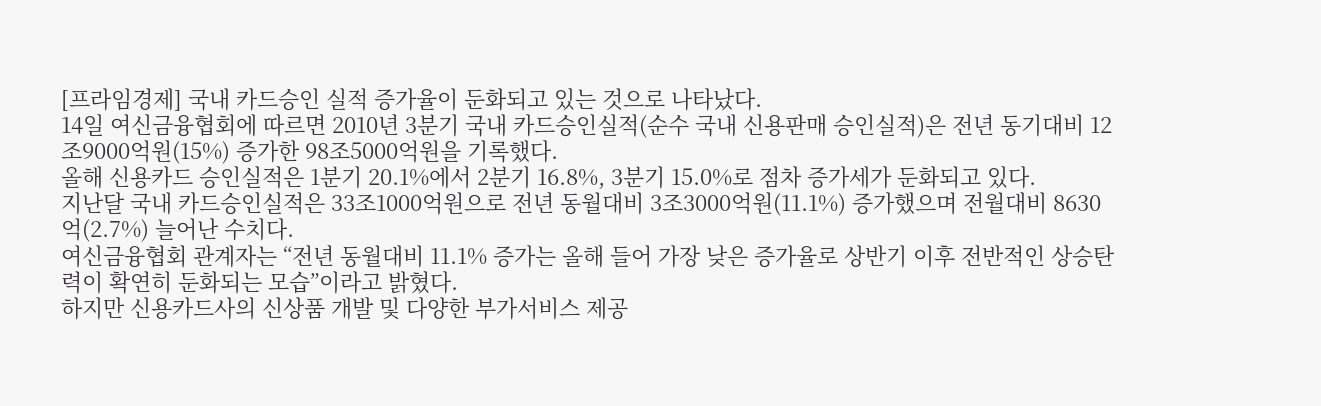[프라임경제] 국내 카드승인 실적 증가율이 둔화되고 있는 것으로 나타났다.
14일 여신금융협회에 따르면 2010년 3분기 국내 카드승인실적(순수 국내 신용판매 승인실적)은 전년 동기대비 12조9000억원(15%) 증가한 98조5000억원을 기록했다.
올해 신용카드 승인실적은 1분기 20.1%에서 2분기 16.8%, 3분기 15.0%로 점차 증가세가 둔화되고 있다.
지난달 국내 카드승인실적은 33조1000억원으로 전년 동월대비 3조3000억원(11.1%) 증가했으며 전월대비 8630억(2.7%) 늘어난 수치다.
여신금융협회 관계자는 “전년 동월대비 11.1% 증가는 올해 들어 가장 낮은 증가율로 상반기 이후 전반적인 상승탄력이 확연히 둔화되는 모습”이라고 밝혔다.
하지만 신용카드사의 신상품 개발 및 다양한 부가서비스 제공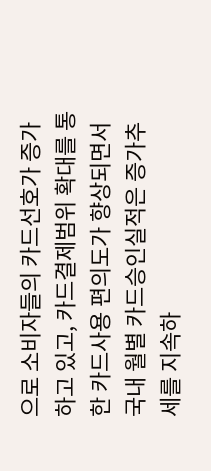으로 소비자들의 카드선호가 증가하고 있고, 카드결제범위 확대를 통한 카드사용 편의도가 향상되면서 국내 월별 카드승인실적은 증가추세를 지속하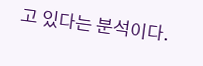고 있다는 분석이다.